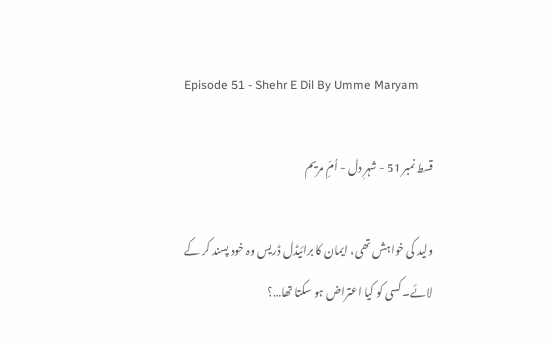Episode 51 - Shehr E Dil By Umme Maryam

قسط نمبر 51 - شہرِ دل - اُمِّ مریم

ولید کی خواہش تھی، ایمان کا برائیڈل ڈریس وہ خود پسند کر کے لائے۔ کسی کو کیا اعتراض ہو سکتا تھا…؟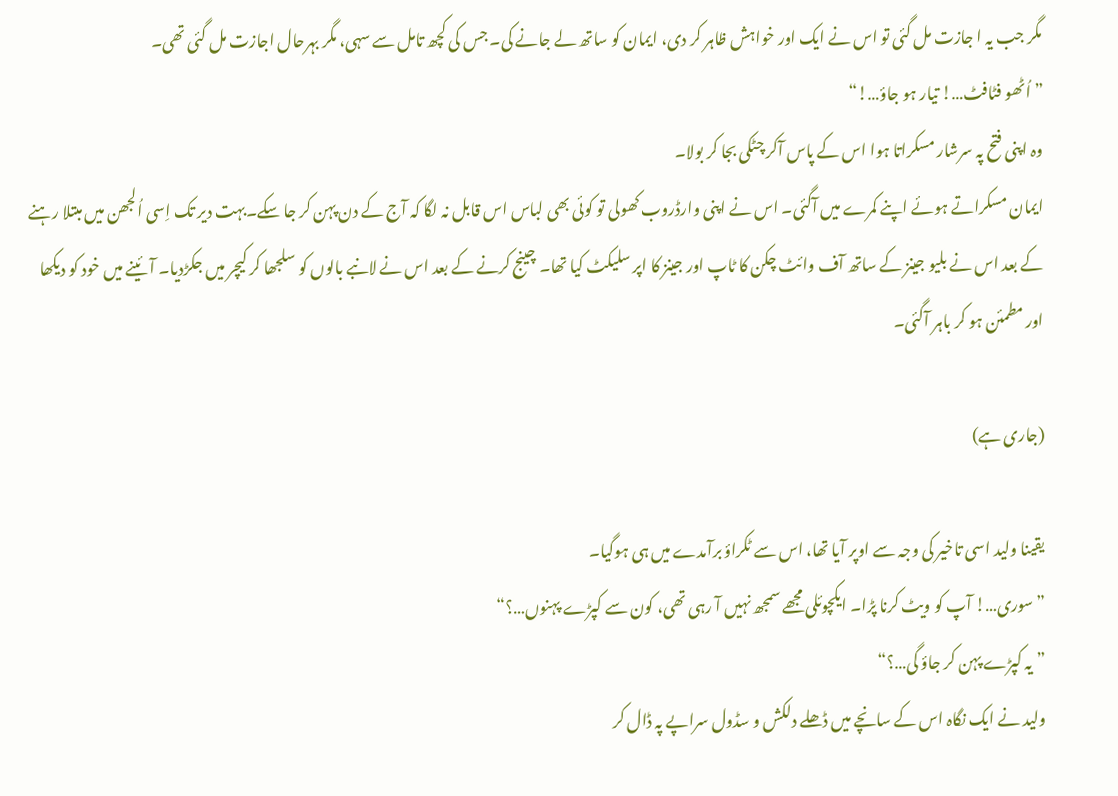مگر جب یہ ا جازت مل گئی تو اس نے ایک اور خواہش ظاہر کر دی، ایمان کو ساتھ لے جانے کی۔ جس کی کچھ تامل سے سہی، مگر بہرحال اجازت مل گئی تھی۔
”اُٹھو فٹافٹ…! تیار ہو جاؤ…!“
وہ اپنی فتح پہ سرشار مسکراتا ہوا اس کے پاس آکر چٹکی بجا کر بولا۔
ایمان مسکراتے ہوئے اپنے کمرے میں آگئی۔ اس نے اپنی وارڈروب کھولی تو کوئی بھی لباس اس قابل نہ لگا کہ آج کے دن پہن کر جا سکے۔بہت دیر تک اِسی اُلجھن میں مبتلا رہنے کے بعد اس نے بلیو جینز کے ساتھ آف وائٹ چکن کا ٹاپ اور جینز کا اپر سلیکٹ کیا تھا۔ چینج کرنے کے بعد اس نے لانبے بالوں کو سلجھا کر کیچر میں جکڑدیا۔ آئینے میں خود کو دیکھا اور مطمئن ہو کر باہر آگئی۔

(جاری ہے)

یقینا ولید اسی تاخیر کی وجہ سے اوپر آیا تھا، اس سے ٹکراؤ برآمدے میں ہی ہوگیا۔
”سوری…! آپ کو ویٹ کرنا پڑا۔ ایکچوئلی مجھے سمجھ نہیں آ رہی تھی، کون سے کپڑے پہنوں…؟“
”یہ کپڑے پہن کر جاؤ گی…؟“
ولید نے ایک نگاہ اس کے سانچے میں ڈھلے دلکش و سڈول سراپے پہ ڈال کر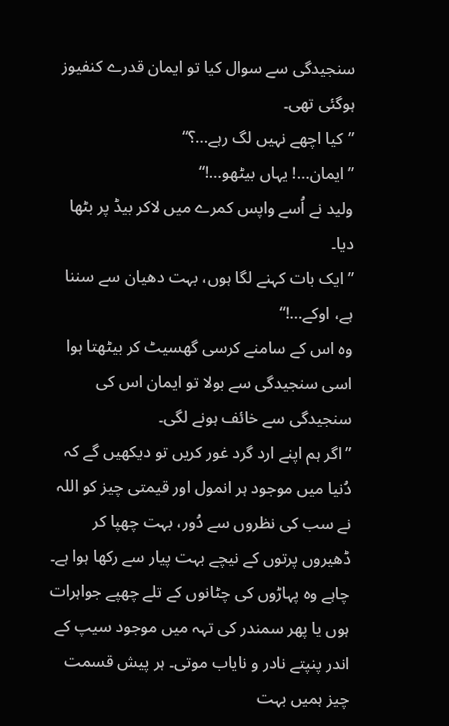سنجیدگی سے سوال کیا تو ایمان قدرے کنفیوز ہوگئی تھی۔
”کیا اچھے نہیں لگ رہے…؟“
”ایمان…! یہاں بیٹھو…!“
ولید نے اُسے واپس کمرے میں لاکر بیڈ پر بٹھا دیا۔
”ایک بات کہنے لگا ہوں، بہت دھیان سے سننا ہے، اوکے…!“
وہ اس کے سامنے کرسی گھسیٹ کر بیٹھتا ہوا اسی سنجیدگی سے بولا تو ایمان اس کی سنجیدگی سے خائف ہونے لگی۔
”اگر ہم اپنے ارد گرد غور کریں تو دیکھیں گے کہ دُنیا میں موجود ہر انمول اور قیمتی چیز کو اللہ نے سب کی نظروں سے دُور، بہت چھپا کر ڈھیروں پرتوں کے نیچے بہت پیار سے رکھا ہوا ہے۔
چاہے وہ پہاڑوں کی چٹانوں کے تلے چھپے جواہرات ہوں یا پھر سمندر کی تہہ میں موجود سیپ کے اندر پنپتے نادر و نایاب موتی۔ ہر پیش قسمت چیز ہمیں بہت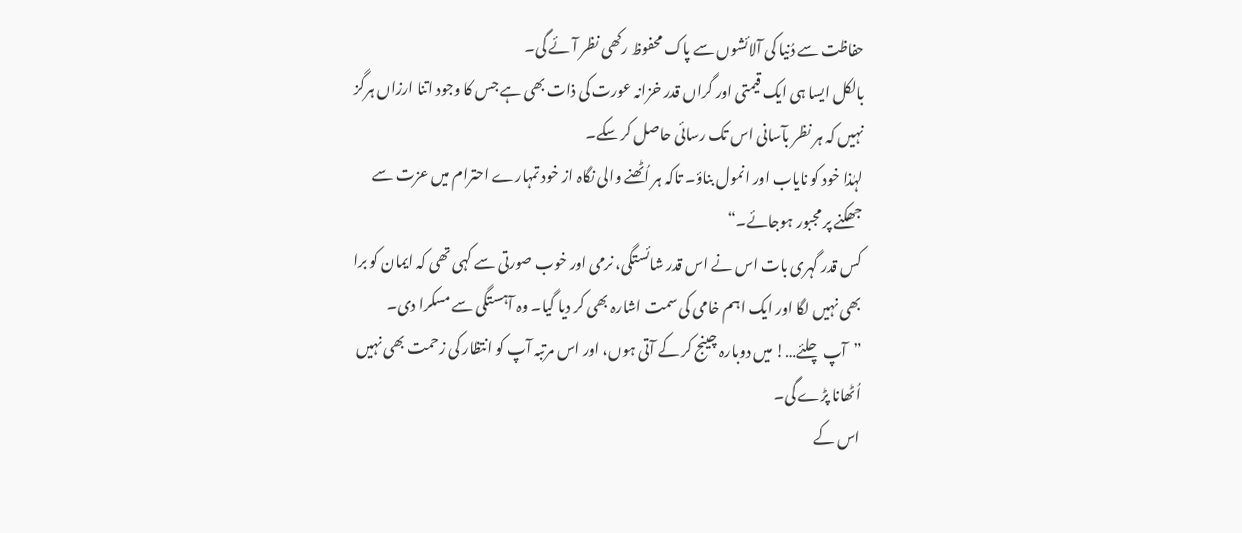حفاظت سے دُنیا کی آلائشوں سے پاک محفوظ رکھی نظر آئے گی۔
بالکل ایسا ہی ایک قیمتی اور گراں قدر خزانہ عورت کی ذات بھی ہے جس کا وجود اتنا ارزاں ہرگز نہیں کہ ہر نظر بآسانی اس تک رسائی حاصل کر سکے۔
لہٰذا خود کو نایاب اور انمول بناؤ۔ تاکہ ہر اُٹھنے والی نگاہ از خود تمہارے احترام میں عزت سے جھکنے پر مجبور ہوجائے۔“
کس قدر گہری بات اس نے اس قدر شائستگی، نرمی اور خوب صورتی سے کہی تھی کہ ایمان کو برا بھی نہیں لگا اور ایک اہم خامی کی سمت اشارہ بھی کر دیا گیا۔ وہ آہستگی سے مسکرا دی۔
”آپ چلئے…! میں دوبارہ چینج کر کے آتی ہوں، اور اس مرتبہ آپ کو انتظار کی زحمت بھی نہیں اُٹھانا پڑے گی۔
اس کے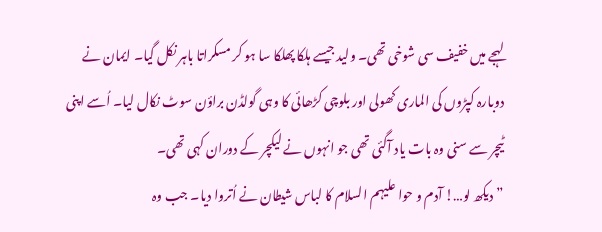لہجے میں خفیف سی شوخی تھی۔ ولید جیسے ہلکا پھلکا سا ہو کر مسکراتا باہر نکل گیا۔ ایمان نے دوبارہ کپڑوں کی الماری کھولی اور بلوچی کڑھائی کا وہی گولڈن براؤن سوٹ نکال لیا۔ اُسے اپنی ٹیچر سے سنی وہ بات یاد آگئی تھی جو انہوں نے لیکچر کے دوران کہی تھی۔
”دیکھ لو…! آدم و حوا علیہم السلام کا لباس شیطان نے اُتروا دیا۔ جب وہ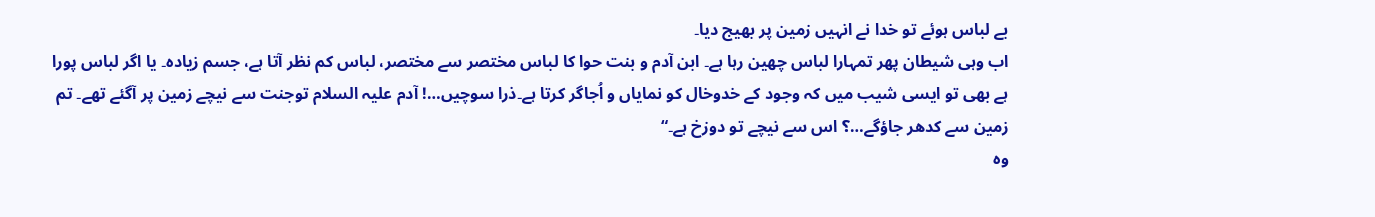بے لباس ہوئے تو خدا نے انہیں زمین پر بھیج دیا۔
اب وہی شیطان پھر تمہارا لباس چھین رہا ہے۔ ابن آدم و بنت حوا کا لباس مختصر سے مختصر، لباس کم نظر آتا ہے، جسم زیادہ۔ یا اگر لباس پورا ہے بھی تو ایسی شیب میں کہ وجود کے خدوخال کو نمایاں و اُجاگر کرتا ہے۔ذرا سوچیں…! آدم علیہ السلام توجنت سے نیچے زمین پر آگئے تھے۔ تم زمین سے کدھر جاؤگے…؟ اس سے نیچے تو دوزخ ہے۔“
وہ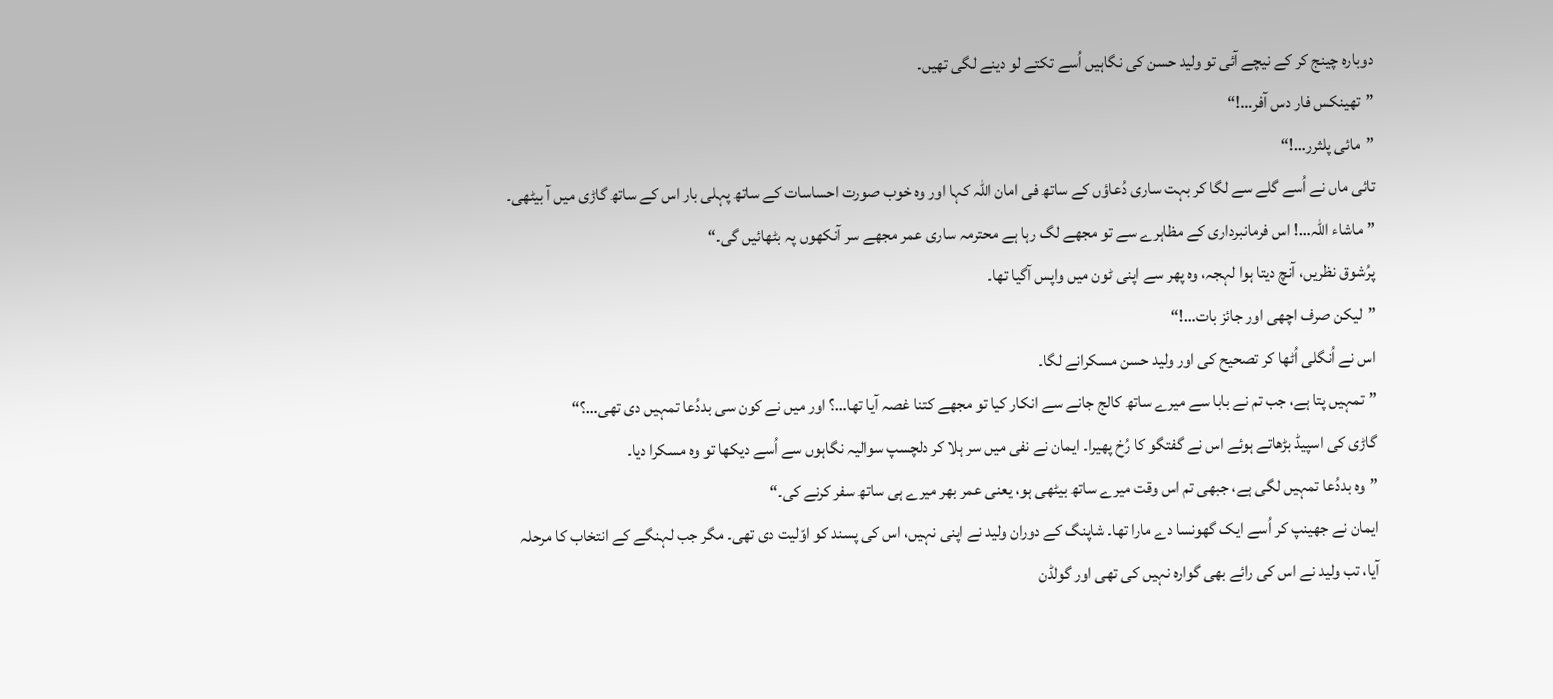دوبارہ چینج کر کے نیچے آئی تو ولید حسن کی نگاہیں اُسے تکتے لو دینے لگی تھیں۔
”تھینکس فار دس آفر…!“
”مائی پلثرر…!“
تائی ماں نے اُسے گلے سے لگا کر بہت ساری دُعاؤں کے ساتھ فی امان اللہ کہا اور وہ خوب صورت احساسات کے ساتھ پہلی بار اس کے ساتھ گاڑی میں آ بیٹھی۔
”ماشاء اللہ…! اس فرمانبرداری کے مظاہرے سے تو مجھے لگ رہا ہے محترمہ ساری عمر مجھے سر آنکھوں پہ بٹھائیں گی۔“
پرُشوق نظریں، آنچ دیتا ہوا لہجہ، وہ پھر سے اپنی ٹون میں واپس آگیا تھا۔
”لیکن صرف اچھی اور جائز بات…!“
اس نے اُنگلی اُٹھا کر تصحیح کی اور ولید حسن مسکرانے لگا۔
”تمہیں پتا ہے، جب تم نے بابا سے میرے ساتھ کالج جانے سے انکار کیا تو مجھے کتنا غصہ آیا تھا…؟ اور میں نے کون سی بددُعا تمہیں دی تھی…؟“
گاڑی کی اسپیڈ بڑھاتے ہوئے اس نے گفتگو کا رُخ پھیرا۔ ایمان نے نفی میں سر ہلا کر دلچسپ سوالیہ نگاہوں سے اُسے دیکھا تو وہ مسکرا دیا۔
”وہ بددُعا تمہیں لگی ہے، جبھی تم اس وقت میرے ساتھ بیٹھی ہو، یعنی عمر بھر میرے ہی ساتھ سفر کرنے کی۔“
ایمان نے جھینپ کر اُسے ایک گھونسا دے مارا تھا۔ شاپنگ کے دوران ولید نے اپنی نہیں، اس کی پسند کو اوّلیت دی تھی۔ مگر جب لہنگے کے انتخاب کا مرحلہ آیا، تب ولید نے اس کی رائے بھی گوارہ نہیں کی تھی اور گولڈن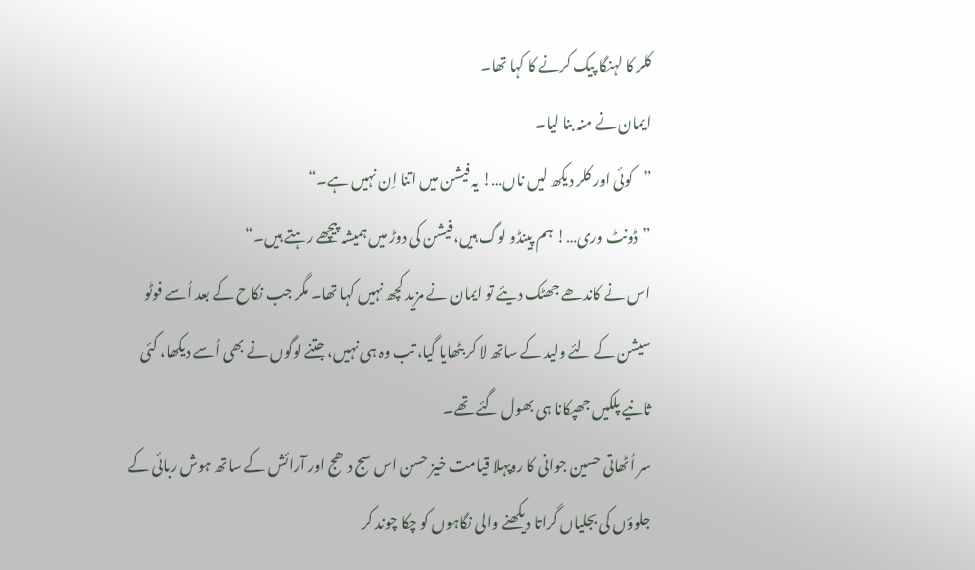کلر کا لہنگا پیک کرنے کا کہا تھا۔
ایمان نے منہ بنا لیا۔
”کوئی اور کلر دیکھ لیں ناں…! یہ فیشن میں اتنا اِن نہیں ہے۔“
”ڈونٹ وری…! ہم پینڈو لوگ ہیں،فیشن کی دوڑ میں ہمیشہ پیچھے رہتے ہیں۔“
اس نے کاندھے جھٹک دیئے تو ایمان نے مزید کچھ نہیں کہا تھا۔ مگر جب نکاح کے بعد اُسے فوٹو سیشن کے لئے ولید کے ساتھ لا کر بٹھایا گیا، تب وہ ہی نہیں، جتنے لوگوں نے بھی اُسے دیکھا، کئی ثانیے پلکیں جھپکانا ہی بھول گئے تھے۔
سر اُٹھاتی حسین جوانی کا روپہلا قیامت خیز حسن اس سج دھج اور آرائش کے ساتھ ہوش ربائی کے جلوؤں کی بجلیاں گراتا دیکھنے والی نگاہوں کو چکا چوند کر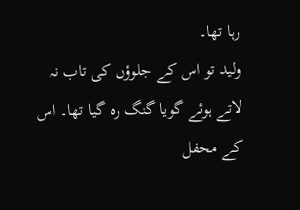رہا تھا۔
ولید تو اس کے جلوؤں کی تاب نہ لاتے ہوئے گویا گنگ رہ گیا تھا۔ اس کے محفل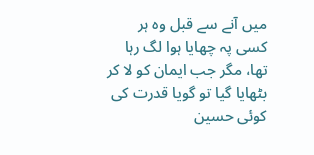میں آنے سے قبل وہ ہر کسی پہ چھایا ہوا لگ رہا تھا، مگر جب ایمان کو لا کر بٹھایا گیا تو گویا قدرت کی کوئی حسین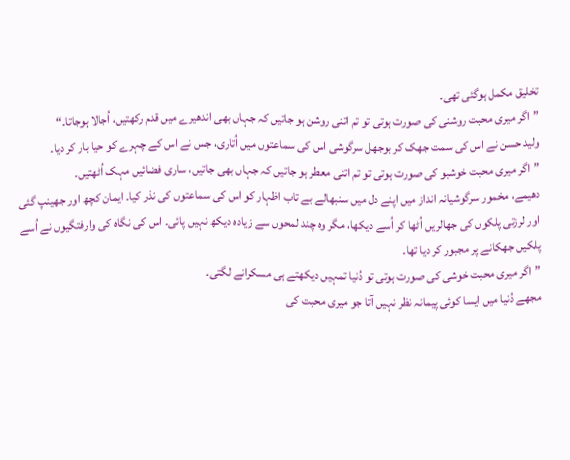تخلیق مکمل ہوگئی تھی۔
”اگر میری محبت روشنی کی صورت ہوتی تو تم اتنی روشن ہو جاتیں کہ جہاں بھی اندھیرے میں قدم رکھتیں، اُجالا ہوجاتا۔“
ولید حسن نے اس کی سمت جھک کر بوجھل سرگوشی اس کی سماعتوں میں اُتاری، جس نے اس کے چہرے کو حیا بار کر دیا۔
”اگر میری محبت خوشبو کی صورت ہوتی تو تم اتنی معطر ہو جاتیں کہ جہاں بھی جاتیں، ساری فضائیں مہک اُٹھتیں۔
دھیمے، مخمور سرگوشیانہ انداز میں اپنے دل میں سنبھالے بے تاب اظہار کو اس کی سماعتوں کی نذر کیا۔ ایمان کچھ اور جھینپ گئی اور لرزتی پلکوں کی جھالریں اُٹھا کر اُسے دیکھا، مگر وہ چند لمحوں سے زیادہ دیکھ نہیں پائی۔ اس کی نگاہ کی وارفتگیوں نے اُسے پلکیں جھکانے پر مجبور کر دیا تھا۔
”اگر میری محبت خوشی کی صورت ہوتی تو دُنیا تمہیں دیکھتے ہی مسکرانے لگتی۔
مجھے دُنیا میں ایسا کوئی پیمانہ نظر نہیں آتا جو میری محبت کی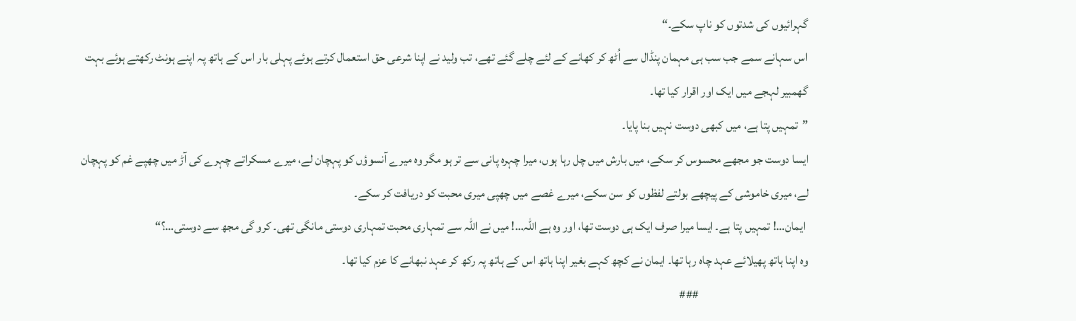گہرائیوں کی شدتوں کو ناپ سکے۔“
اس سہانے سمے جب سب ہی مہمان پنڈال سے اُٹھ کر کھانے کے لئے چلے گئے تھے، تب ولید نے اپنا شرعی حق استعمال کرتے ہوئے پہلی بار اس کے ہاتھ پہ اپنے ہونٹ رکھتے ہوئے بہت گھمبیر لہجے میں ایک اور اقرار کیا تھا۔
”تمہیں پتا ہے، میں کبھی دوست نہیں بنا پایا۔
ایسا دوست جو مجھے محسوس کر سکے، میں بارش میں چل رہا ہوں، میرا چہرہ پانی سے تر ہو مگر وہ میرے آنسوؤں کو پہچان لے، میرے مسکراتے چہرے کی آڑ میں چھپے غم کو پہچان لے، میری خاموشی کے پیچھے بولتے لفظوں کو سن سکے، میرے غصے میں چھپی میری محبت کو دریافت کر سکے۔
 ایمان…! تمہیں پتا ہے۔ ایسا میرا صرف ایک ہی دوست تھا، اور وہ ہے اللہ…! میں نے اللہ سے تمہاری محبت تمہاری دوستی مانگی تھی۔ کرو گی مجھ سے دوستی…؟“
وہ اپنا ہاتھ پھیلائے عہد چاہ رہا تھا۔ ایمان نے کچھ کہے بغیر اپنا ہاتھ اس کے ہاتھ پہ رکھ کر عہد نبھانے کا عزم کیا تھا۔
                                             ###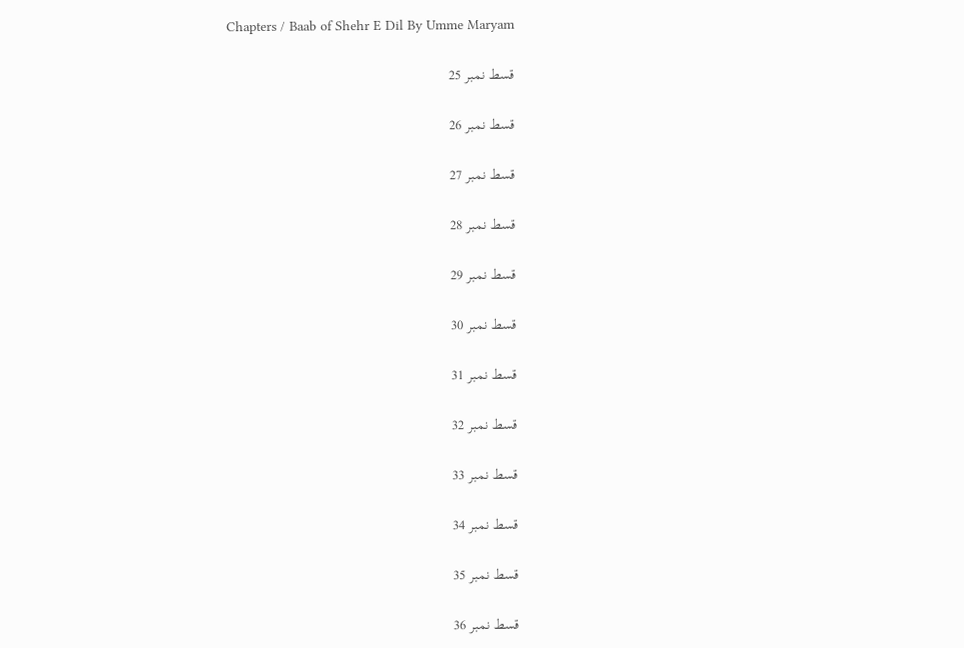Chapters / Baab of Shehr E Dil By Umme Maryam

قسط نمبر 25

قسط نمبر 26

قسط نمبر 27

قسط نمبر 28

قسط نمبر 29

قسط نمبر 30

قسط نمبر 31

قسط نمبر 32

قسط نمبر 33

قسط نمبر 34

قسط نمبر 35

قسط نمبر 36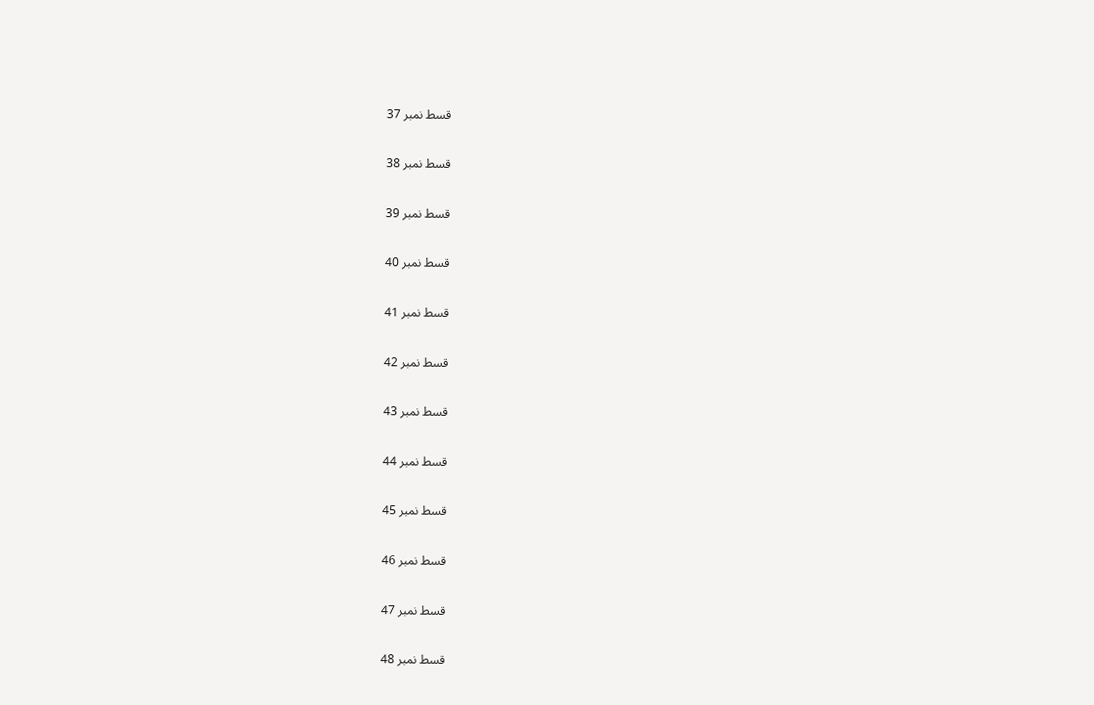قسط نمبر 37

قسط نمبر 38

قسط نمبر 39

قسط نمبر 40

قسط نمبر 41

قسط نمبر 42

قسط نمبر 43

قسط نمبر 44

قسط نمبر 45

قسط نمبر 46

قسط نمبر 47

قسط نمبر 48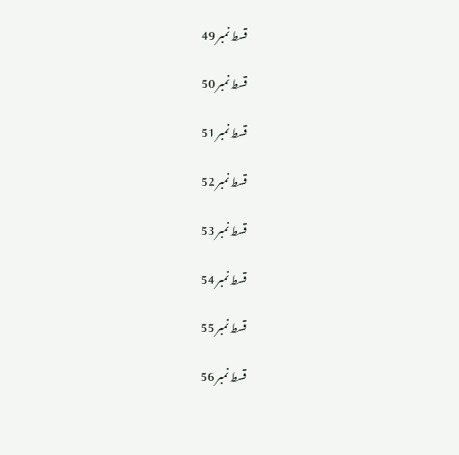قسط نمبر 49

قسط نمبر 50

قسط نمبر 51

قسط نمبر 52

قسط نمبر 53

قسط نمبر 54

قسط نمبر 55

قسط نمبر 56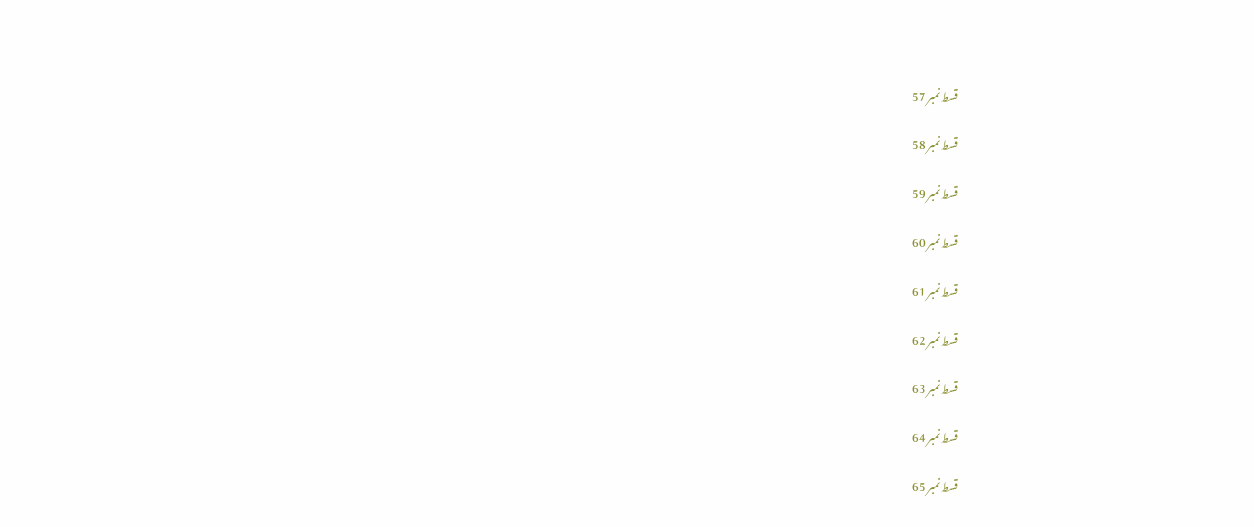قسط نمبر 57

قسط نمبر 58

قسط نمبر 59

قسط نمبر 60

قسط نمبر 61

قسط نمبر 62

قسط نمبر 63

قسط نمبر 64

قسط نمبر 65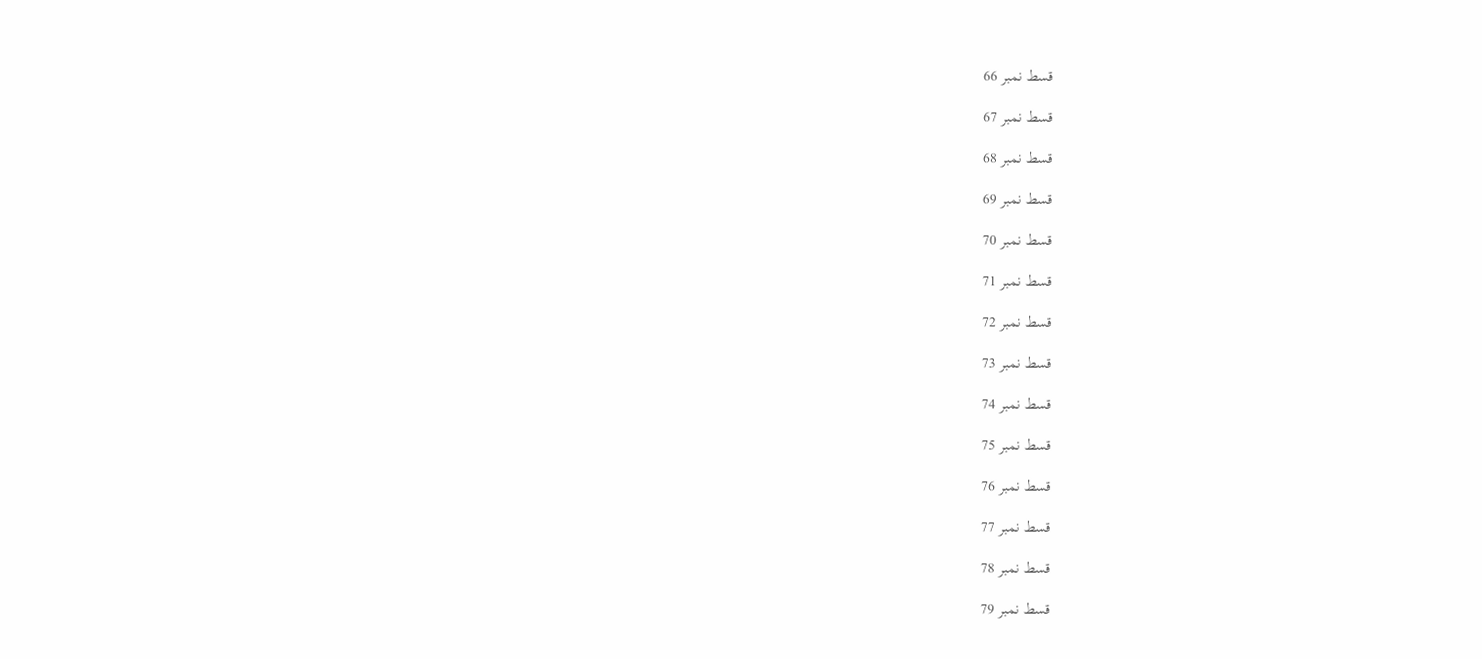قسط نمبر 66

قسط نمبر 67

قسط نمبر 68

قسط نمبر 69

قسط نمبر 70

قسط نمبر 71

قسط نمبر 72

قسط نمبر 73

قسط نمبر 74

قسط نمبر 75

قسط نمبر 76

قسط نمبر 77

قسط نمبر 78

قسط نمبر 79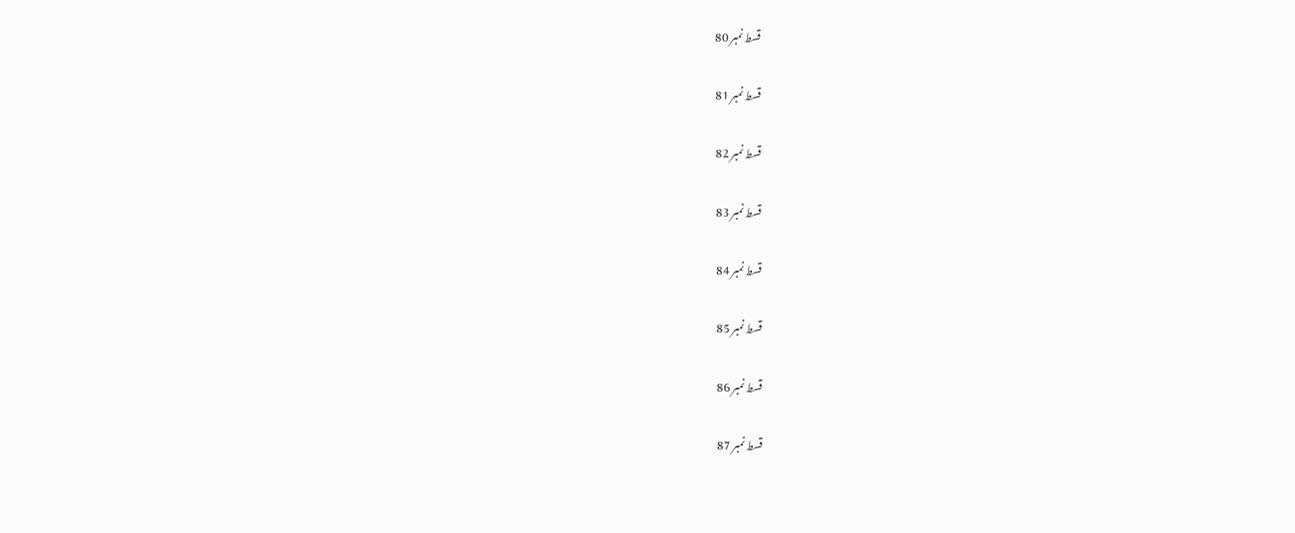قسط نمبر 80

قسط نمبر 81

قسط نمبر 82

قسط نمبر 83

قسط نمبر 84

قسط نمبر 85

قسط نمبر 86

قسط نمبر 87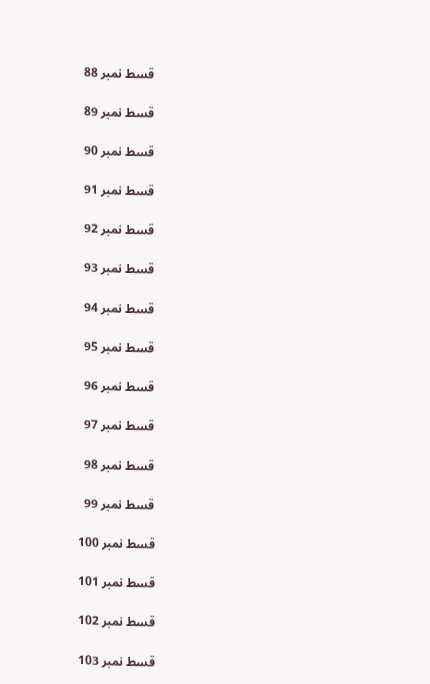قسط نمبر 88

قسط نمبر 89

قسط نمبر 90

قسط نمبر 91

قسط نمبر 92

قسط نمبر 93

قسط نمبر 94

قسط نمبر 95

قسط نمبر 96

قسط نمبر 97

قسط نمبر 98

قسط نمبر 99

قسط نمبر 100

قسط نمبر 101

قسط نمبر 102

قسط نمبر 103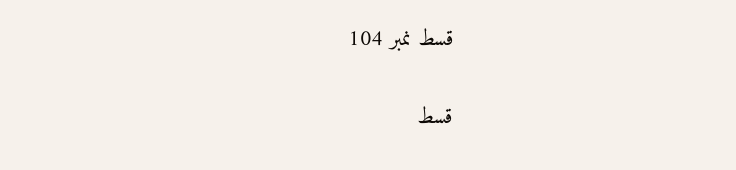قسط نمبر 104

قسط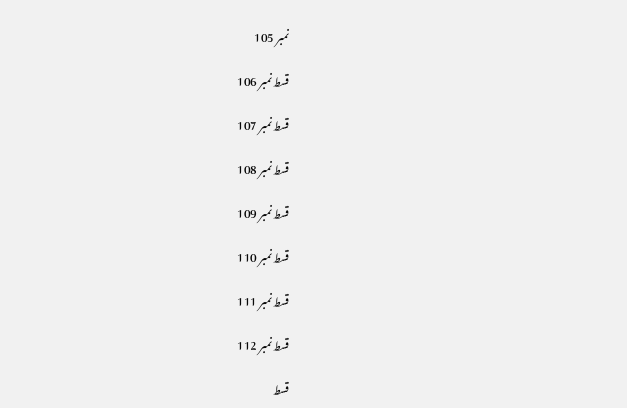نمبر 105

قسط نمبر 106

قسط نمبر 107

قسط نمبر 108

قسط نمبر 109

قسط نمبر 110

قسط نمبر 111

قسط نمبر 112

قسط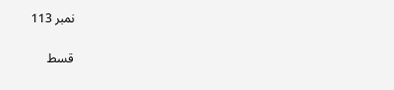نمبر 113

قسط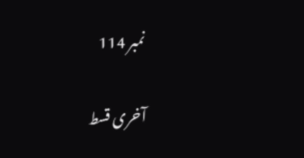نمبر 114

آخری قسط